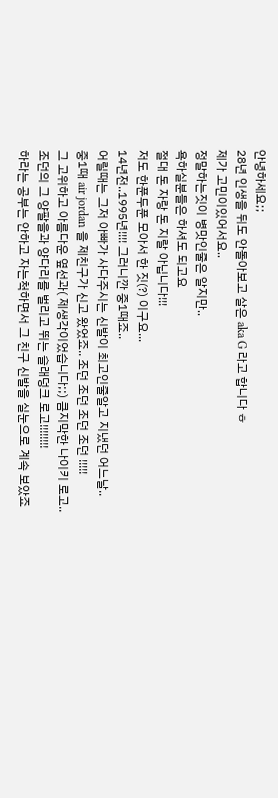안녕하세요;;
28년 인생을 뒤도 안돌아보고 살은 aka G 라고 합니다 ㅎ
제가 고민이있어서요..
정말하는짓이 병맛인줄은 알지만..
욕하실분들은 하셔도 되고요
절대 돈 자랑 돈 지랄 아닙니다!!!
저도 한푼두푼 모아서 한 짓(?) 이구요...
14년전..1995년!!!! 그러니깐 중1때죠..
어릴때는 그저 아빠가 사다주시는 신발이 최고인줄알고 지냈던 어느날..
중1때 air jordan 을 제친구가 신고 왔었죠.. 조던 조던 조던 조던 !!!!!
그 고위하고 아름다운 옆선과( 제생각이었습니다;;) 큼지막한 나이키 로고..
조던의 그 양팔을과 양다리를 벌리고 뛰는 슬래덩크 로고!!!!!!!!
하라는 공부는 안하고 자는척하면서 그 친구 신발을 실눈으로 계속 보았죠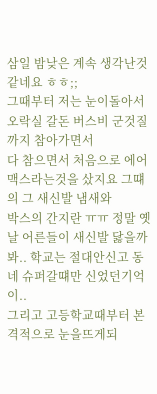삼일 밤낮은 계속 생각난것같네요 ㅎㅎ;;
그때부터 저는 눈이돌아서 오락실 갈돈 버스비 군것질까지 참아가면서
다 참으면서 처음으로 에어맥스라는것을 샀지요 그떄의 그 새신발 냄새와
박스의 간지란 ㅠㅠ 정말 옛날 어른들이 새신발 닳을까봐.. 학교는 절대안신고 동네 슈퍼갈떄만 신었던기억이..
그리고 고등학교때부터 본격적으로 눈을뜨게되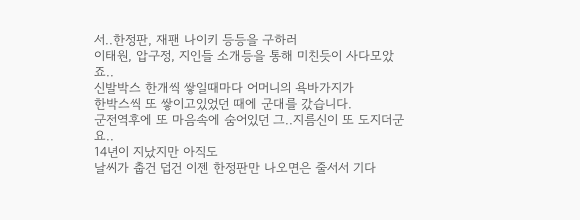서..한정판, 재팬 나이키 등등을 구하러
이태원, 압구정, 지인들 소개등을 통해 미친듯이 사다모았죠..
신발박스 한개씩 쌓일때마다 어머니의 욕바가지가
한박스씩 또 쌓이고있었던 때에 군대를 갔습니다.
군전역후에 또 마음속에 숨어있던 그..지름신이 또 도지더군요..
14년이 지났지만 아직도
날씨가 춥건 덥건 이젠 한정판만 나오면은 줄서서 기다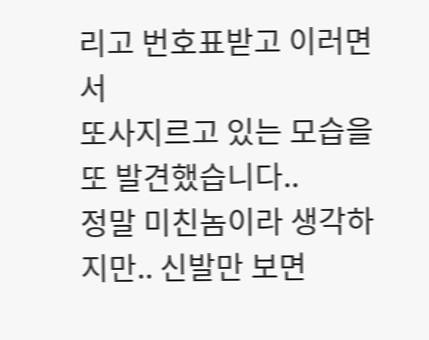리고 번호표받고 이러면서
또사지르고 있는 모습을또 발견했습니다..
정말 미친놈이라 생각하지만.. 신발만 보면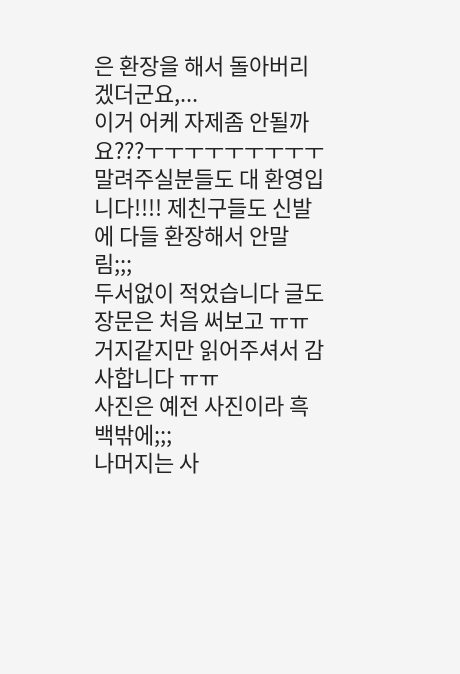은 환장을 해서 돌아버리겠더군요,...
이거 어케 자제좀 안될까요???ㅜㅜㅜㅜㅜㅜㅜㅜㅜ
말려주실분들도 대 환영입니다!!!! 제친구들도 신발에 다들 환장해서 안말림;;;
두서없이 적었습니다 글도 장문은 처음 써보고 ㅠㅠ
거지같지만 읽어주셔서 감사합니다 ㅠㅠ
사진은 예전 사진이라 흑백밖에;;;
나머지는 사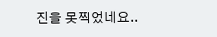진을 못찍었네요..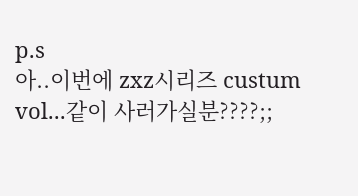p.s
아..이번에 zxz시리즈 custum vol...같이 사러가실분????;;